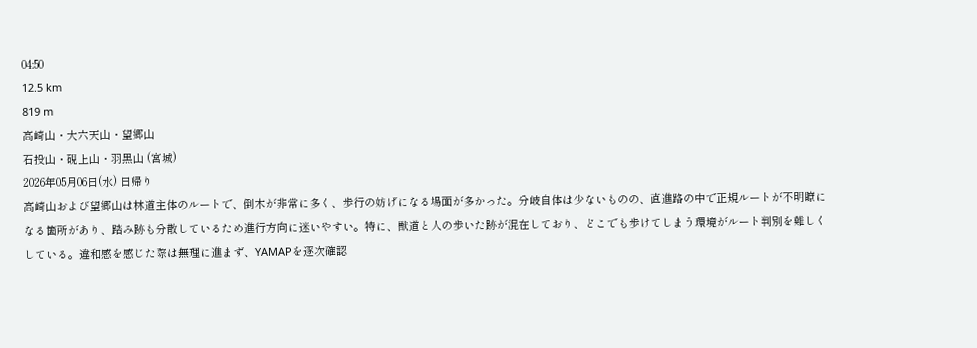04:50
12.5 km
819 m
高崎山・大六天山・望郷山
石投山・硯上山・羽黒山 (宮城)
2026年05月06日(水) 日帰り
高崎山および望郷山は林道主体のルートで、倒木が非常に多く、歩行の妨げになる場面が多かった。分岐自体は少ないものの、直進路の中で正規ルートが不明瞭になる箇所があり、踏み跡も分散しているため進行方向に迷いやすい。特に、獣道と人の歩いた跡が混在しており、どこでも歩けてしまう環境がルート判別を難しくしている。違和感を感じた際は無理に進まず、YAMAPを逐次確認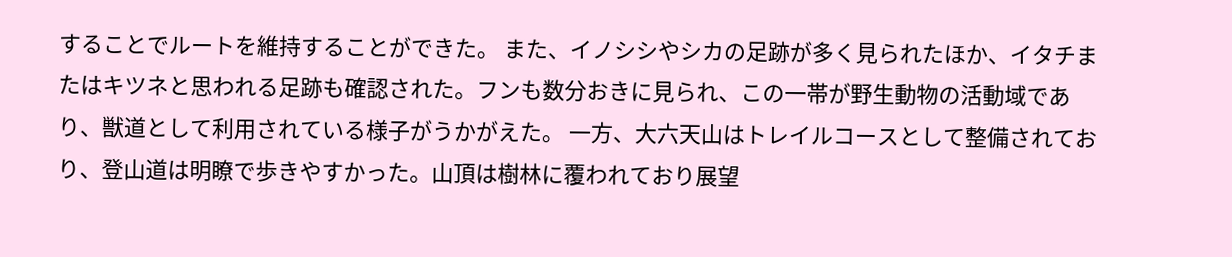することでルートを維持することができた。 また、イノシシやシカの足跡が多く見られたほか、イタチまたはキツネと思われる足跡も確認された。フンも数分おきに見られ、この一帯が野生動物の活動域であり、獣道として利用されている様子がうかがえた。 一方、大六天山はトレイルコースとして整備されており、登山道は明瞭で歩きやすかった。山頂は樹林に覆われており展望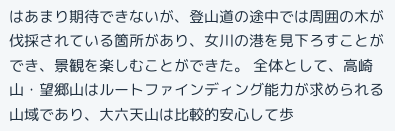はあまり期待できないが、登山道の途中では周囲の木が伐採されている箇所があり、女川の港を見下ろすことができ、景観を楽しむことができた。 全体として、高崎山・望郷山はルートファインディング能力が求められる山域であり、大六天山は比較的安心して歩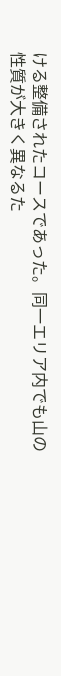ける整備されたコースであった。同一エリア内でも山の性質が大きく異なるた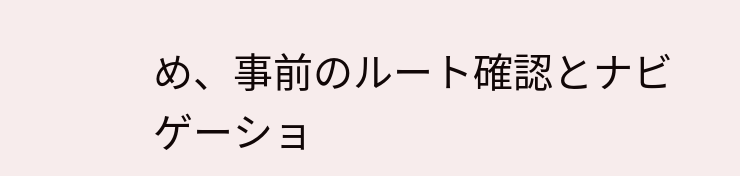め、事前のルート確認とナビゲーショ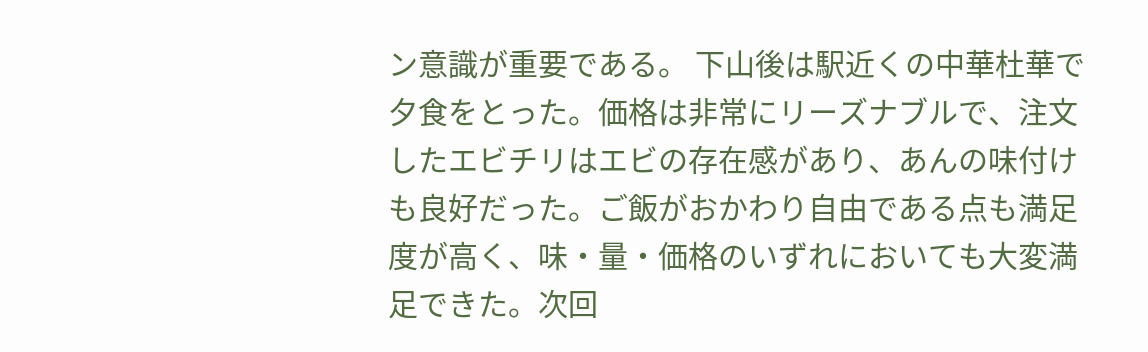ン意識が重要である。 下山後は駅近くの中華杜華で夕食をとった。価格は非常にリーズナブルで、注文したエビチリはエビの存在感があり、あんの味付けも良好だった。ご飯がおかわり自由である点も満足度が高く、味・量・価格のいずれにおいても大変満足できた。次回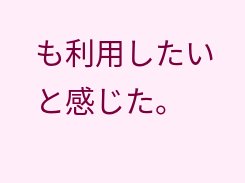も利用したいと感じた。